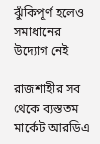ঝুঁকিপূর্ণ হলেও সমাধানের উদ্যোগ নেই

রাজশাহীর সব থেকে ব্যস্ততম মার্কেট আরডিএ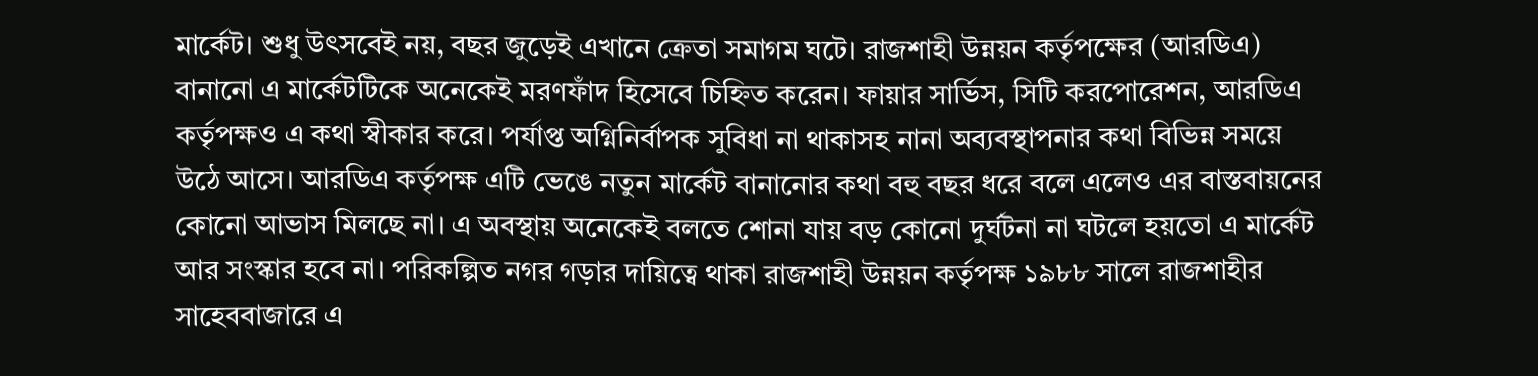মার্কেট। শুধু উৎসবেই নয়, বছর জুড়েই এখানে ক্রেতা সমাগম ঘটে। রাজশাহী উন্নয়ন কর্তৃপক্ষের (আরডিএ) বানানো এ মার্কেটটিকে অনেকেই মরণফাঁদ হিসেবে চিহ্নিত করেন। ফায়ার সার্ভিস, সিটি করপোরেশন, আরডিএ কর্তৃপক্ষও এ কথা স্বীকার করে। পর্যাপ্ত অগ্নিনির্বাপক সুবিধা না থাকাসহ নানা অব্যবস্থাপনার কথা বিভিন্ন সময়ে উঠে আসে। আরডিএ কর্তৃপক্ষ এটি ভেঙে নতুন মার্কেট বানানোর কথা বহু বছর ধরে বলে এলেও এর বাস্তবায়নের কোনো আভাস মিলছে না। এ অবস্থায় অনেকেই বলতে শোনা যায় বড় কোনো দুর্ঘটনা না ঘটলে হয়তো এ মার্কেট আর সংস্কার হবে না। পরিকল্পিত নগর গড়ার দায়িত্বে থাকা রাজশাহী উন্নয়ন কর্তৃপক্ষ ১৯৮৮ সালে রাজশাহীর সাহেববাজারে এ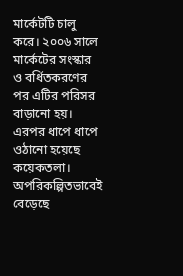মার্কেটটি চালু করে। ২০০৬ সালে মার্কেটের সংস্কার ও বর্ধিতকরণের পর এটির পরিসর বাড়ানো হয়। এরপর ধাপে ধাপে ওঠানো হয়েছে কয়েকতলা। অপরিকল্পিতভাবেই বেড়েছে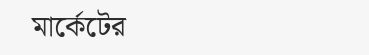মার্কেটের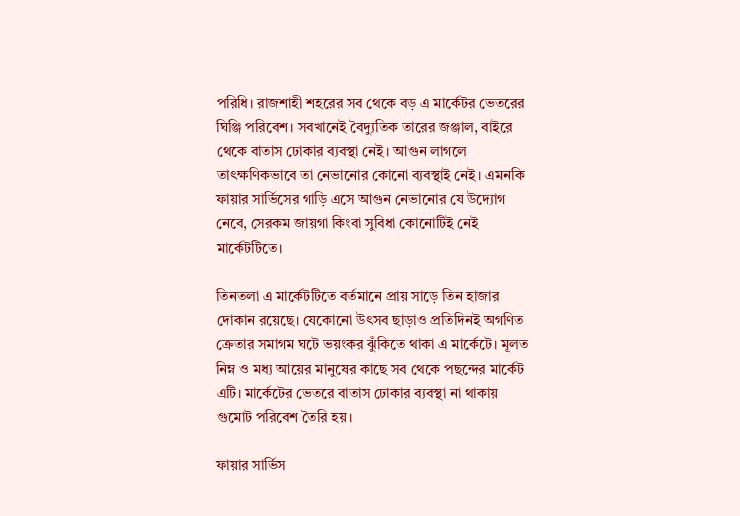পরিধি। রাজশাহী শহরের সব থেকে বড় এ মার্কেটর ভেতরের ঘিঞ্জি পরিবেশ। সবখানেই বৈদ্যুতিক তারের জঞ্জাল, বাইরে থেকে বাতাস ঢোকার ব্যবস্থা নেই। আগুন লাগলে তাৎক্ষণিকভাবে তা নেভানোর কোনো ব্যবস্থাই নেই। এমনকি ফায়ার সার্ভিসের গাড়ি এসে আগুন নেভানোর যে উদ্যোগ নেবে, সেরকম জায়গা কিংবা সুবিধা কোনোটিই নেই মার্কেটটিতে।

তিনতলা এ মার্কেটটিতে বর্তমানে প্রায় সাড়ে তিন হাজার দোকান রয়েছে। যেকোনো উৎসব ছাড়াও প্রতিদিনই অগণিত ক্রেতার সমাগম ঘটে ভয়ংকর ঝুঁকিতে থাকা এ মার্কেটে। মূলত নিম্ন ও মধ্য আয়ের মানুষের কাছে সব থেকে পছন্দের মার্কেট এটি। মার্কেটের ভেতরে বাতাস ঢোকার ব্যবস্থা না থাকায় গুমোট পরিবেশ তৈরি হয়।

ফায়ার সার্ভিস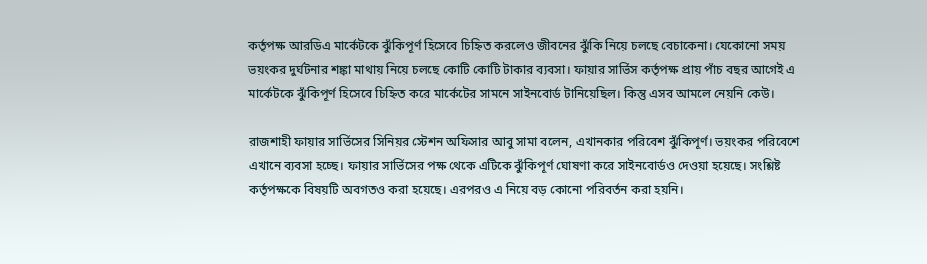কর্তৃপক্ষ আরডিএ মার্কেটকে ঝুঁকিপূর্ণ হিসেবে চিহ্নিত করলেও জীবনের ঝুঁকি নিয়ে চলছে বেচাকেনা। যেকোনো সময় ভয়ংকর দুর্ঘটনার শঙ্কা মাথায় নিয়ে চলছে কোটি কোটি টাকার ব্যবসা। ফায়ার সার্ভিস কর্তৃপক্ষ প্রায় পাঁচ বছর আগেই এ মার্কেটকে ঝুঁকিপূর্ণ হিসেবে চিহ্নিত করে মার্কেটের সামনে সাইনবোর্ড টানিয়েছিল। কিন্তু এসব আমলে নেয়নি কেউ।

রাজশাহী ফায়ার সার্ভিসের সিনিয়র স্টেশন অফিসার আবু সামা বলেন, এখানকার পরিবেশ ঝুঁকিপূর্ণ। ভয়ংকর পরিবেশে এখানে ব্যবসা হচ্ছে। ফায়ার সার্ভিসের পক্ষ থেকে এটিকে ঝুঁকিপূর্ণ ঘোষণা করে সাইনবোর্ডও দেওয়া হয়েছে। সংশ্লিষ্ট কর্তৃপক্ষকে বিষয়টি অবগতও করা হয়েছে। এরপরও এ নিয়ে বড় কোনো পরিবর্তন করা হয়নি।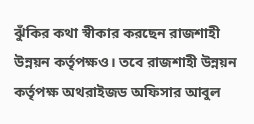ঝুঁকির কথা স্বীকার করছেন রাজশাহী উন্নয়ন কর্তৃপক্ষও। তবে রাজশাহী উন্নয়ন কর্তৃপক্ষ অথরাইজড অফিসার আবুল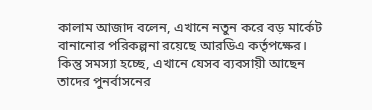কালাম আজাদ বলেন, এখানে নতুন করে বড় মার্কেট বানানোর পরিকল্পনা রয়েছে আরডিএ কর্তৃপক্ষের। কিন্তু সমস্যা হচ্ছে, এখানে যেসব ব্যবসায়ী আছেন তাদের পুনর্বাসনের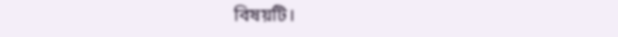বিষয়টি।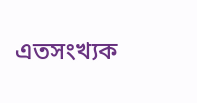এতসংখ্যক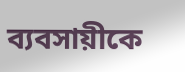ব্যবসায়ীকে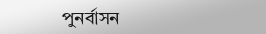পুনর্বাসন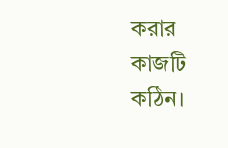করার কাজটি কঠিন।